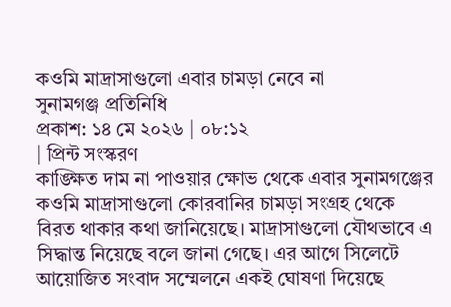কওমি মাদ্রাসাগুলো এবার চামড়া নেবে না
সুনামগঞ্জ প্রতিনিধি
প্রকাশ: ১৪ মে ২০২৬ | ০৮:১২
| প্রিন্ট সংস্করণ
কাঙ্ক্ষিত দাম না পাওয়ার ক্ষোভ থেকে এবার সুনামগঞ্জের কওমি মাদ্রাসাগুলো কোরবানির চামড়া সংগ্রহ থেকে বিরত থাকার কথা জানিয়েছে। মাদ্রাসাগুলো যৌথভাবে এ সিদ্ধান্ত নিয়েছে বলে জানা গেছে। এর আগে সিলেটে আয়োজিত সংবাদ সম্মেলনে একই ঘোষণা দিয়েছে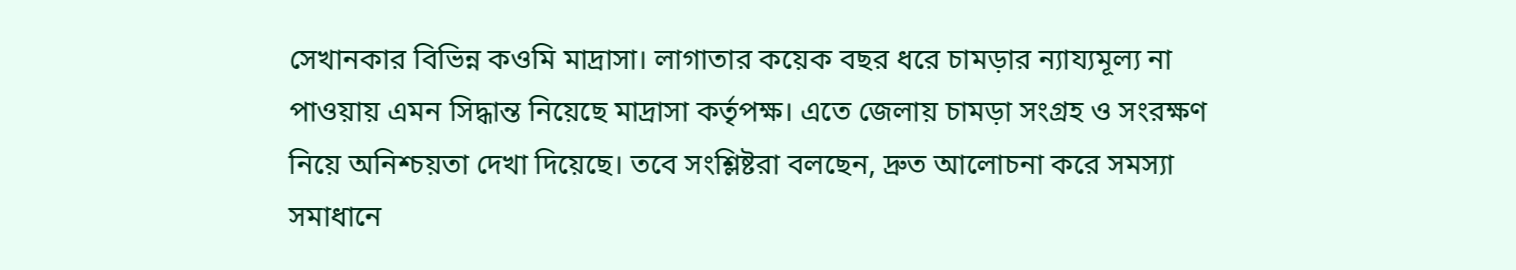সেখানকার বিভিন্ন কওমি মাদ্রাসা। লাগাতার কয়েক বছর ধরে চামড়ার ন্যায্যমূল্য না পাওয়ায় এমন সিদ্ধান্ত নিয়েছে মাদ্রাসা কর্তৃপক্ষ। এতে জেলায় চামড়া সংগ্রহ ও সংরক্ষণ নিয়ে অনিশ্চয়তা দেখা দিয়েছে। তবে সংশ্লিষ্টরা বলছেন, দ্রুত আলোচনা করে সমস্যা সমাধানে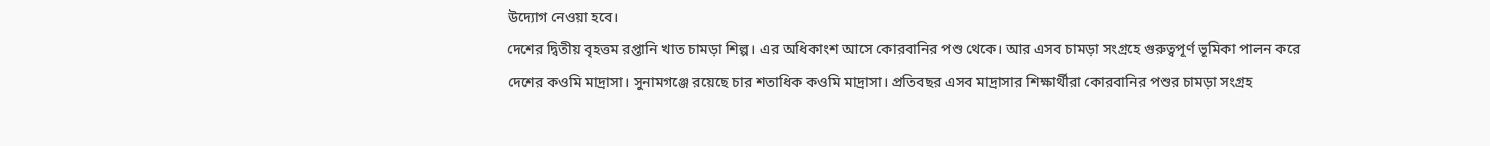উদ্যোগ নেওয়া হবে।
দেশের দ্বিতীয় বৃহত্তম রপ্তানি খাত চামড়া শিল্প। এর অধিকাংশ আসে কোরবানির পশু থেকে। আর এসব চামড়া সংগ্রহে গুরুত্বপূর্ণ ভূমিকা পালন করে দেশের কওমি মাদ্রাসা। সুনামগঞ্জে রয়েছে চার শতাধিক কওমি মাদ্রাসা। প্রতিবছর এসব মাদ্রাসার শিক্ষার্থীরা কোরবানির পশুর চামড়া সংগ্রহ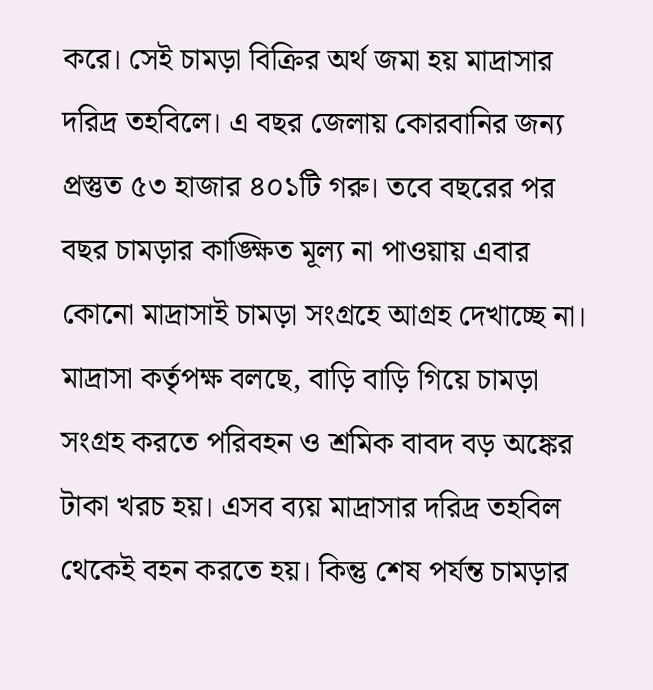করে। সেই চামড়া বিক্রির অর্থ জমা হয় মাদ্রাসার দরিদ্র তহবিলে। এ বছর জেলায় কোরবানির জন্য প্রস্তুত ৫৩ হাজার ৪০১টি গরু। তবে বছরের পর বছর চামড়ার কাঙ্ক্ষিত মূল্য না পাওয়ায় এবার কোনো মাদ্রাসাই চামড়া সংগ্রহে আগ্রহ দেখাচ্ছে না।
মাদ্রাসা কর্তৃপক্ষ বলছে, বাড়ি বাড়ি গিয়ে চামড়া সংগ্রহ করতে পরিবহন ও শ্রমিক বাবদ বড় অঙ্কের টাকা খরচ হয়। এসব ব্যয় মাদ্রাসার দরিদ্র তহবিল থেকেই বহন করতে হয়। কিন্তু শেষ পর্যন্ত চামড়ার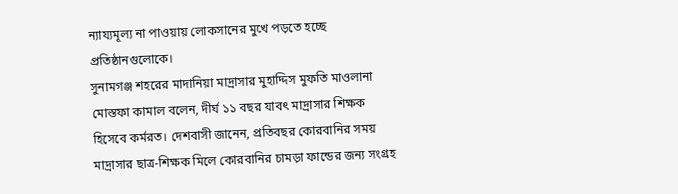ন্যায্যমূল্য না পাওয়ায় লোকসানের মুখে পড়তে হচ্ছে প্রতিষ্ঠানগুলোকে।
সুনামগঞ্জ শহরের মাদানিয়া মাদ্রাসার মুহাদ্দিস মুফতি মাওলানা মোস্তফা কামাল বলেন, দীর্ঘ ১১ বছর যাবৎ মাদ্রাসার শিক্ষক হিসেবে কর্মরত। দেশবাসী জানেন, প্রতিবছর কোরবানির সময় মাদ্রাসার ছাত্র-শিক্ষক মিলে কোরবানির চামড়া ফান্ডের জন্য সংগ্রহ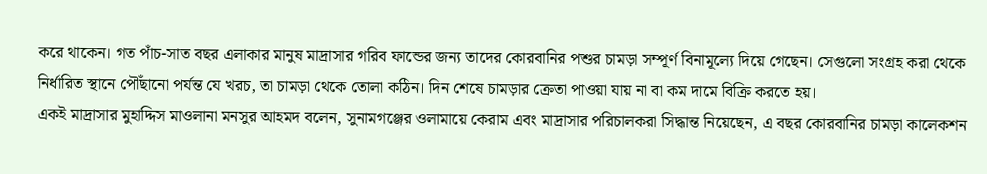করে থাকেন। গত পাঁচ-সাত বছর এলাকার মানুষ মাদ্রাসার গরিব ফান্ডের জন্য তাদের কোরবানির পশুর চামড়া সম্পূর্ণ বিনামূল্যে দিয়ে গেছেন। সেগুলো সংগ্রহ করা থেকে নির্ধারিত স্থানে পৌঁছানো পর্যন্ত যে খরচ, তা চামড়া থেকে তোলা কঠিন। দিন শেষে চামড়ার ক্রেতা পাওয়া যায় না বা কম দামে বিক্রি করতে হয়।
একই মাদ্রাসার মুহাদ্দিস মাওলানা মনসুর আহমদ বলেন, সুনামগঞ্জের ওলামায়ে কেরাম এবং মাদ্রাসার পরিচালকরা সিদ্ধান্ত নিয়েছেন, এ বছর কোরবানির চামড়া কালেকশন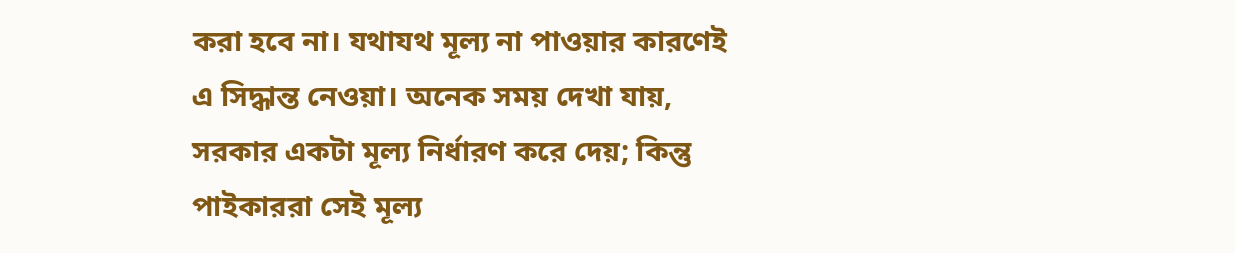করা হবে না। যথাযথ মূল্য না পাওয়ার কারণেই এ সিদ্ধান্ত নেওয়া। অনেক সময় দেখা যায়, সরকার একটা মূল্য নির্ধারণ করে দেয়; কিন্তু পাইকাররা সেই মূল্য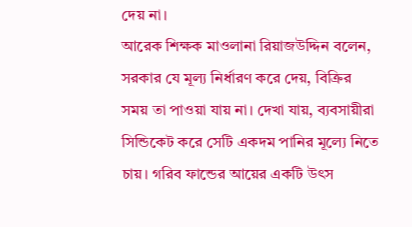দেয় না।
আরেক শিক্ষক মাওলানা রিয়াজউদ্দিন বলেন, সরকার যে মূল্য নির্ধারণ করে দেয়, বিক্রির সময় তা পাওয়া যায় না। দেখা যায়, ব্যবসায়ীরা সিন্ডিকেট করে সেটি একদম পানির মূল্যে নিতে চায়। গরিব ফান্ডের আয়ের একটি উৎস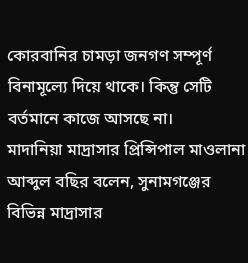কোরবানির চামড়া জনগণ সম্পূর্ণ বিনামূল্যে দিয়ে থাকে। কিন্তু সেটি বর্তমানে কাজে আসছে না।
মাদানিয়া মাদ্রাসার প্রিন্সিপাল মাওলানা আব্দুল বছির বলেন, সুনামগঞ্জের বিভিন্ন মাদ্রাসার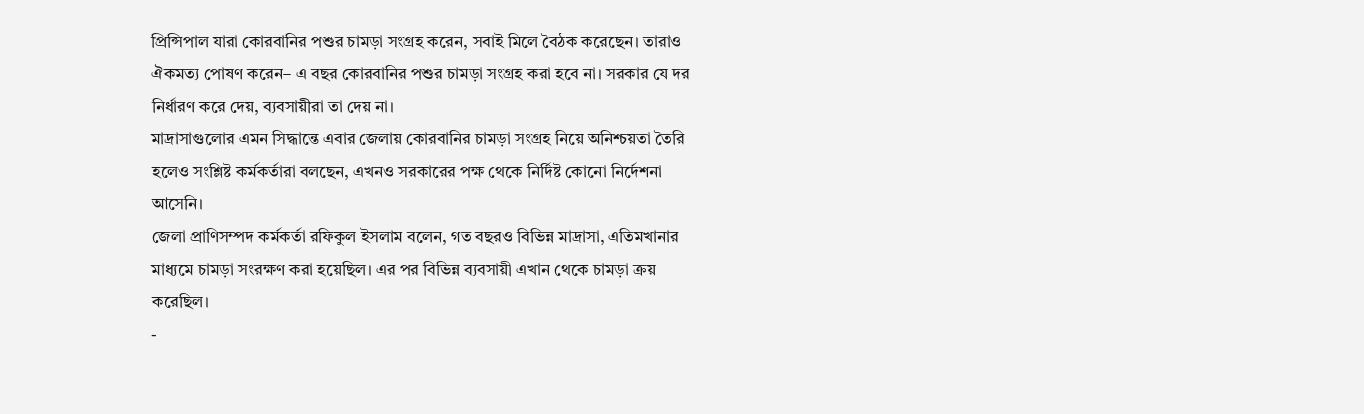প্রিন্সিপাল যারা কোরবানির পশুর চামড়া সংগ্রহ করেন, সবাই মিলে বৈঠক করেছেন। তারাও ঐকমত্য পোষণ করেন– এ বছর কোরবানির পশুর চামড়া সংগ্রহ করা হবে না। সরকার যে দর নির্ধারণ করে দেয়, ব্যবসায়ীরা তা দেয় না।
মাদ্রাসাগুলোর এমন সিদ্ধান্তে এবার জেলায় কোরবানির চামড়া সংগ্রহ নিয়ে অনিশ্চয়তা তৈরি হলেও সংশ্লিষ্ট কর্মকর্তারা বলছেন, এখনও সরকারের পক্ষ থেকে নির্দিষ্ট কোনো নির্দেশনা আসেনি।
জেলা প্রাণিসম্পদ কর্মকর্তা রফিকুল ইসলাম বলেন, গত বছরও বিভিন্ন মাদ্রাসা, এতিমখানার মাধ্যমে চামড়া সংরক্ষণ করা হয়েছিল। এর পর বিভিন্ন ব্যবসায়ী এখান থেকে চামড়া ক্রয় করেছিল।
-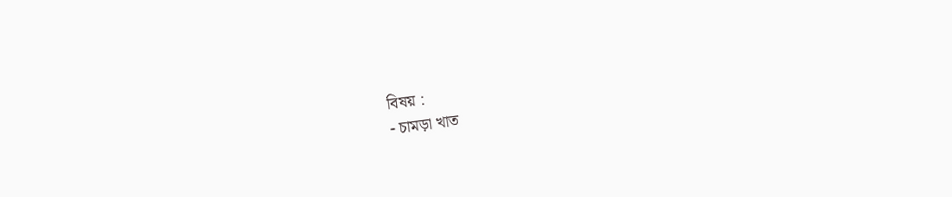বিষয় :
- চামড়া খাত